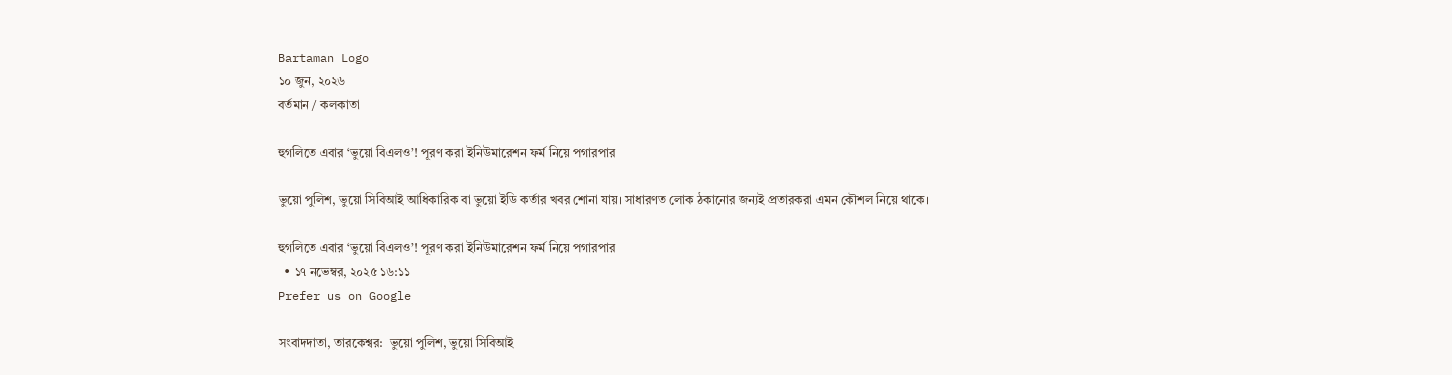Bartaman Logo
১০ জুন, ২০২৬
বর্তমান / কলকাতা

হুগলিতে এবার ‘ভুয়ো বিএলও’! পূরণ করা ইনিউমারেশন ফর্ম নিয়ে পগারপার

ভুয়ো পুলিশ, ভুয়ো সিবিআই আধিকারিক বা ভুয়ো ইডি কর্তার খবর শোনা যায়। সাধারণত লোক ঠকানোর জন্যই প্রতারকরা এমন কৌশল নিয়ে থাকে।

হুগলিতে এবার ‘ভুয়ো বিএলও’! পূরণ করা ইনিউমারেশন ফর্ম নিয়ে পগারপার
  • ১৭ নভেম্বর, ২০২৫ ১৬:১১
Prefer us on Google

সংবাদদাতা, তারকেশ্বর:  ভুয়ো পুলিশ, ভুয়ো সিবিআই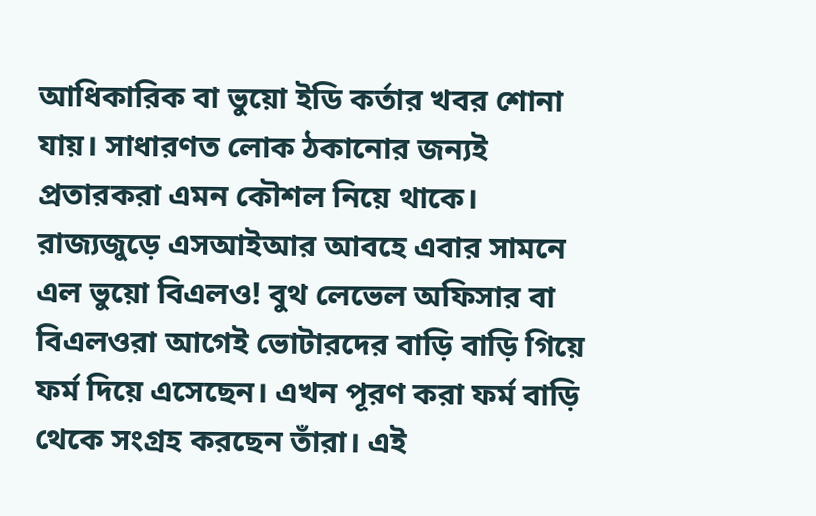আধিকারিক বা ভুয়ো ইডি কর্তার খবর শোনা যায়। সাধারণত লোক ঠকানোর জন্যই প্রতারকরা এমন কৌশল নিয়ে থাকে। রাজ্যজুড়ে এসআইআর আবহে এবার সামনে এল ভুয়ো বিএলও! বুথ লেভেল অফিসার বা বিএলওরা আগেই ভোটারদের বাড়ি বাড়ি গিয়ে ফর্ম দিয়ে এসেছেন। এখন পূরণ করা ফর্ম বাড়ি থেকে সংগ্রহ করছেন তাঁরা। এই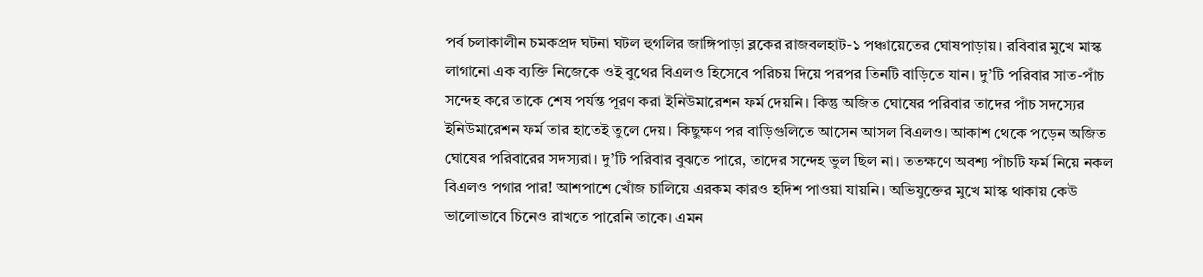পর্ব চলাকালীন চমকপ্রদ ঘটনা ঘটল হুগলির জাঙ্গিপাড়া ব্লকের রাজবলহাট-১ পঞ্চায়েতের ঘোষপাড়ায়। রবিবার মুখে মাস্ক লাগানো এক ব্যক্তি নিজেকে ওই বুথের বিএলও হিসেবে পরিচয় দিয়ে পরপর তিনটি বাড়িতে যান। দু’টি পরিবার সাত-পাঁচ সন্দেহ করে তাকে শেষ পর্যন্ত পূরণ করা ইনিউমারেশন ফর্ম দেয়নি। কিন্তু অজিত ঘোষের পরিবার তাদের পাঁচ সদস্যের ইনিউমারেশন ফর্ম তার হাতেই তুলে দেয়। কিছুক্ষণ পর বাড়িগুলিতে আসেন আসল বিএলও। আকাশ থেকে পড়েন অজিত ঘোষের পরিবারের সদস্যরা। দু’টি পরিবার বুঝতে পারে, তাদের সন্দেহ ভুল ছিল না। ততক্ষণে অবশ্য পাঁচটি ফর্ম নিয়ে নকল বিএলও পগার পার! আশপাশে খোঁজ চালিয়ে এরকম কারও হদিশ পাওয়া যায়নি। অভিযুক্তের মুখে মাস্ক থাকায় কেউ ভালোভাবে চিনেও রাখতে পারেনি তাকে। এমন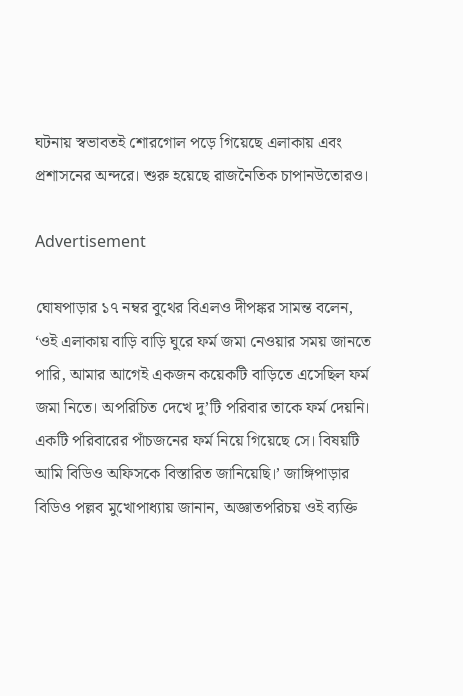ঘটনায় স্বভাবতই শোরগোল পড়ে গিয়েছে এলাকায় এবং প্রশাসনের অন্দরে। শুরু হয়েছে রাজনৈতিক চাপানউতোরও।

Advertisement

ঘোষপাড়ার ১৭ নম্বর বুথের বিএলও দীপঙ্কর সামন্ত বলেন, ‘ওই এলাকায় বাড়ি বাড়ি ঘুরে ফর্ম জমা নেওয়ার সময় জানতে পারি, আমার আগেই একজন কয়েকটি বাড়িতে এসেছিল ফর্ম জমা নিতে। অপরিচিত দেখে দু’টি পরিবার তাকে ফর্ম দেয়নি। একটি পরিবারের পাঁচজনের ফর্ম নিয়ে গিয়েছে সে। বিষয়টি আমি বিডিও অফিসকে বিস্তারিত জানিয়েছি।’ জাঙ্গিপাড়ার বিডিও পল্লব মুখোপাধ্যায় জানান, অজ্ঞাতপরিচয় ওই ব্যক্তি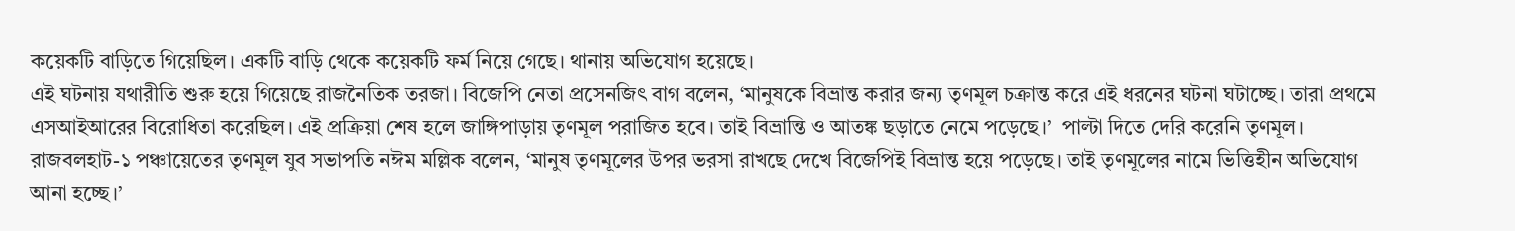কয়েকটি বাড়িতে গিয়েছিল। একটি বাড়ি থেকে কয়েকটি ফর্ম নিয়ে গেছে। থানায় অভিযোগ হয়েছে।
এই ঘটনায় যথারীতি শুরু হয়ে গিয়েছে রাজনৈতিক তরজা। বিজেপি নেতা প্রসেনজিৎ বাগ বলেন, ‘মানুষকে বিভ্রান্ত করার জন্য তৃণমূল চক্রান্ত করে এই ধরনের ঘটনা ঘটাচ্ছে। তারা প্রথমে এসআইআরের বিরোধিতা করেছিল। এই প্রক্রিয়া শেষ হলে জাঙ্গিপাড়ায় তৃণমূল পরাজিত হবে। তাই বিভ্রান্তি ও আতঙ্ক ছড়াতে নেমে পড়েছে।’  পাল্টা দিতে দেরি করেনি তৃণমূল। রাজবলহাট-১ পঞ্চায়েতের তৃণমূল যুব সভাপতি নঈম মল্লিক বলেন, ‘মানুষ তৃণমূলের উপর ভরসা রাখছে দেখে বিজেপিই বিভ্রান্ত হয়ে পড়েছে। তাই তৃণমূলের নামে ভিত্তিহীন অভিযোগ আনা হচ্ছে।’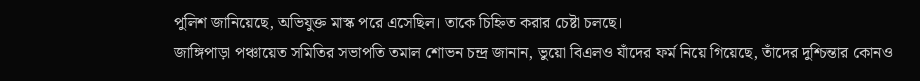পুলিশ জানিয়েছে, অভিযুক্ত মাস্ক পরে এসেছিল। তাকে চিহ্নিত করার চেষ্টা চলছে।
জাঙ্গিপাড়া পঞ্চায়েত সমিতির সভাপতি তমাল শোভন চন্দ্র জানান, ভুয়ো বিএলও যাঁদের ফর্ম নিয়ে গিয়েছে, তাঁদের দুশ্চিন্তার কোনও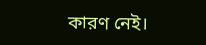কারণ নেই।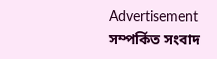Advertisement
সম্পর্কিত সংবাদ